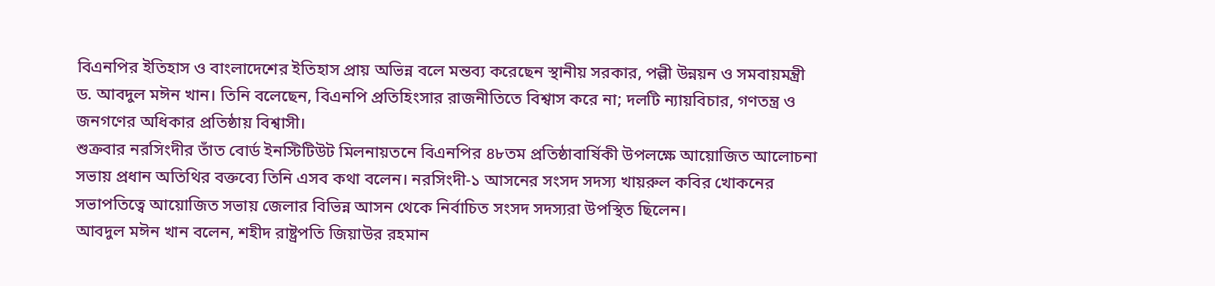বিএনপির ইতিহাস ও বাংলাদেশের ইতিহাস প্রায় অভিন্ন বলে মন্তব্য করেছেন স্থানীয় সরকার, পল্লী উন্নয়ন ও সমবায়মন্ত্রী ড. আবদুল মঈন খান। তিনি বলেছেন, বিএনপি প্রতিহিংসার রাজনীতিতে বিশ্বাস করে না; দলটি ন্যায়বিচার, গণতন্ত্র ও জনগণের অধিকার প্রতিষ্ঠায় বিশ্বাসী।
শুক্রবার নরসিংদীর তাঁত বোর্ড ইনস্টিটিউট মিলনায়তনে বিএনপির ৪৮তম প্রতিষ্ঠাবার্ষিকী উপলক্ষে আয়োজিত আলোচনা সভায় প্রধান অতিথির বক্তব্যে তিনি এসব কথা বলেন। নরসিংদী-১ আসনের সংসদ সদস্য খায়রুল কবির খোকনের সভাপতিত্বে আয়োজিত সভায় জেলার বিভিন্ন আসন থেকে নির্বাচিত সংসদ সদস্যরা উপস্থিত ছিলেন।
আবদুল মঈন খান বলেন, শহীদ রাষ্ট্রপতি জিয়াউর রহমান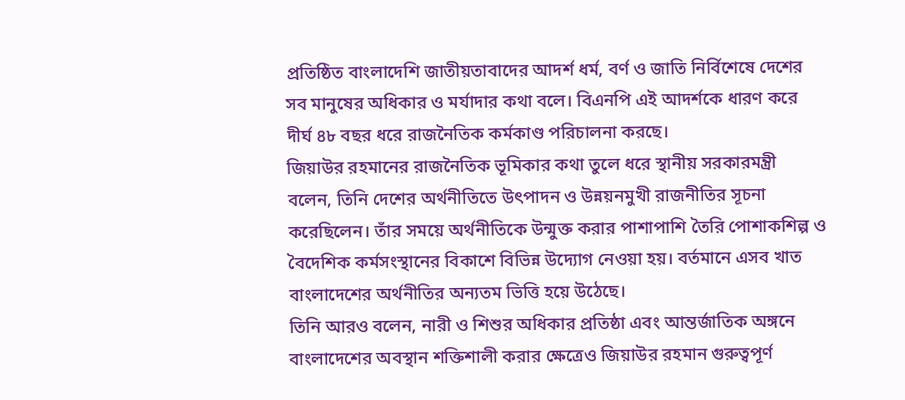প্রতিষ্ঠিত বাংলাদেশি জাতীয়তাবাদের আদর্শ ধর্ম, বর্ণ ও জাতি নির্বিশেষে দেশের সব মানুষের অধিকার ও মর্যাদার কথা বলে। বিএনপি এই আদর্শকে ধারণ করে দীর্ঘ ৪৮ বছর ধরে রাজনৈতিক কর্মকাণ্ড পরিচালনা করছে।
জিয়াউর রহমানের রাজনৈতিক ভূমিকার কথা তুলে ধরে স্থানীয় সরকারমন্ত্রী বলেন, তিনি দেশের অর্থনীতিতে উৎপাদন ও উন্নয়নমুখী রাজনীতির সূচনা করেছিলেন। তাঁর সময়ে অর্থনীতিকে উন্মুক্ত করার পাশাপাশি তৈরি পোশাকশিল্প ও বৈদেশিক কর্মসংস্থানের বিকাশে বিভিন্ন উদ্যোগ নেওয়া হয়। বর্তমানে এসব খাত বাংলাদেশের অর্থনীতির অন্যতম ভিত্তি হয়ে উঠেছে।
তিনি আরও বলেন, নারী ও শিশুর অধিকার প্রতিষ্ঠা এবং আন্তর্জাতিক অঙ্গনে বাংলাদেশের অবস্থান শক্তিশালী করার ক্ষেত্রেও জিয়াউর রহমান গুরুত্বপূর্ণ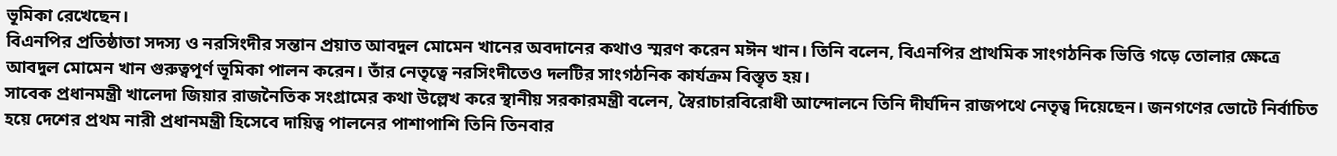ভূমিকা রেখেছেন।
বিএনপির প্রতিষ্ঠাতা সদস্য ও নরসিংদীর সন্তান প্রয়াত আবদুল মোমেন খানের অবদানের কথাও স্মরণ করেন মঈন খান। তিনি বলেন, বিএনপির প্রাথমিক সাংগঠনিক ভিত্তি গড়ে তোলার ক্ষেত্রে আবদুল মোমেন খান গুরুত্বপূর্ণ ভূমিকা পালন করেন। তাঁর নেতৃত্বে নরসিংদীতেও দলটির সাংগঠনিক কার্যক্রম বিস্তৃত হয়।
সাবেক প্রধানমন্ত্রী খালেদা জিয়ার রাজনৈতিক সংগ্রামের কথা উল্লেখ করে স্থানীয় সরকারমন্ত্রী বলেন, স্বৈরাচারবিরোধী আন্দোলনে তিনি দীর্ঘদিন রাজপথে নেতৃত্ব দিয়েছেন। জনগণের ভোটে নির্বাচিত হয়ে দেশের প্রথম নারী প্রধানমন্ত্রী হিসেবে দায়িত্ব পালনের পাশাপাশি তিনি তিনবার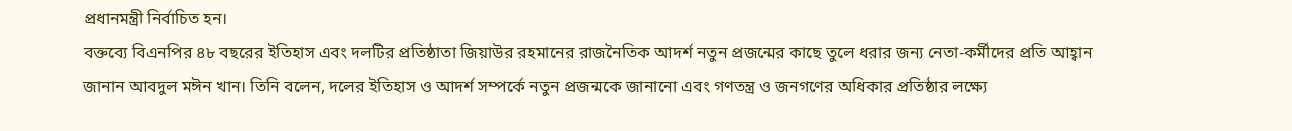প্রধানমন্ত্রী নির্বাচিত হন।
বক্তব্যে বিএনপির ৪৮ বছরের ইতিহাস এবং দলটির প্রতিষ্ঠাতা জিয়াউর রহমানের রাজনৈতিক আদর্শ নতুন প্রজন্মের কাছে তুলে ধরার জন্য নেতা-কর্মীদের প্রতি আহ্বান জানান আবদুল মঈন খান। তিনি বলেন, দলের ইতিহাস ও আদর্শ সম্পর্কে নতুন প্রজন্মকে জানানো এবং গণতন্ত্র ও জনগণের অধিকার প্রতিষ্ঠার লক্ষ্যে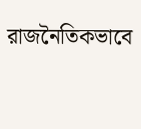রাজনৈতিকভাবে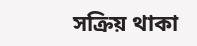সক্রিয় থাকা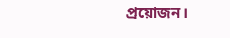প্রয়োজন।